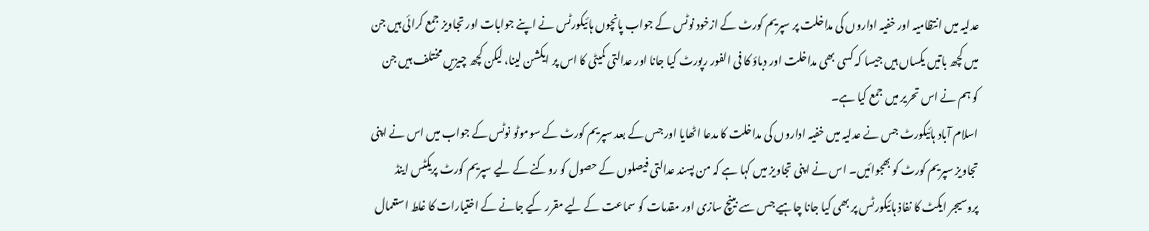عدلیہ میں انتظامیہ اور خفیہ اداروں کی مداخلت پر سپریم کورٹ کے ازخود نوٹس کے جواب پانچوں ہائیکورٹس نے اپنے جوابات اور تجاویز جمع کرائی ہیں جن میں کچھ باتیں یکساں ہیں جیسا کہ کسی بھی مداخلت اور دباؤ کا فی الفور رپورٹ کیا جانا اور عدالتی کمیٹی کا اس پر ایکشن لینا، لیکن کچھ چیزیں مختلف ہیں جن کو ہم نے اس تحریر میں جمع کیا ہے۔
اسلام آباد ہائیکورٹ جس نے عدلیہ میں خفیہ اداروں کی مداخلت کا مدعا اٹھایا اور جس کے بعد سپریم کورٹ کے سوموٹو نوٹس کے جواب میں اس نے اپنی تجاویز سپریم کورٹ کو بھجوائیں۔ اس نے اپنی تجاویز میں کہا ہے کہ من پسند عدالتی فیصلوں کے حصول کو روکنے کے لیے سپریم کورٹ پریکٹس اینڈ پروسیجر ایکٹ کا نفاذ ہائیکورٹس پر بھی کیا جانا چاہیے جس سے بینچ سازی اور مقدمات کو سماعت کے لیے مقرر کیے جانے کے اختیارات کا غلط استعمال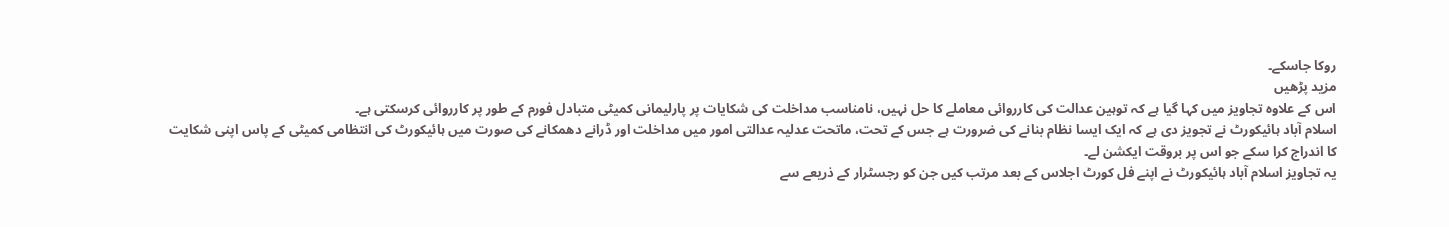روکا جاسکے۔
مزید پڑھیں
اس کے علاوہ تجاویز میں کہا گیا ہے کہ توہین عدالت کی کارروائی معاملے کا حل نہیں، نامناسب مداخلت کی شکایات پر پارلیمانی کمیٹی متبادل فورم کے طور پر کارروائی کرسکتی ہے۔
اسلام آباد ہائیکورٹ نے تجویز دی ہے کہ ایک ایسا نظام بنانے کی ضرورت ہے جس کے تحت، ماتحت عدلیہ عدالتی امور میں مداخلت اور ڈرانے دھمکانے کی صورت میں ہائیکورٹ کی انتظامی کمیٹی کے پاس اپنی شکایت کا اندراج کرا سکے جو اس پر بروقت ایکشن لے۔
یہ تجاویز اسلام آباد ہائیکورٹ نے اپنے فل کورٹ اجلاس کے بعد مرتب کیں جن کو رجسٹرار کے ذریعے سے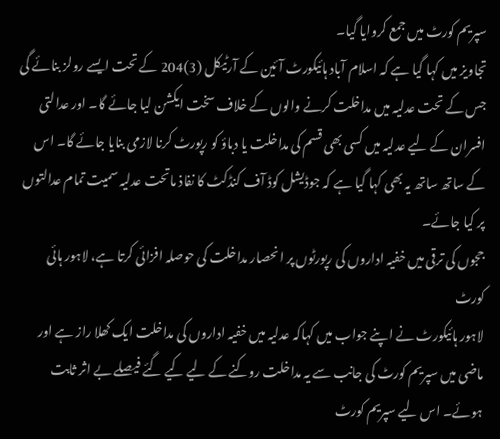سپریم کورٹ میں جمع کروایا گیا۔
تجاویز میں کہا گیا ہے کہ اسلام آباد ہائیکورٹ آئین کے آرٹیکل (3)204 کے تحت ایسے رولز بنائے گی جس کے تحت عدلیہ میں مداخلت کرنے والوں کے خلاف سخت ایکشن لیا جائے گا۔ اور عدالتی افسران کے لیے عدلیہ میں کسی بھی قسم کی مداخلت یا دباؤ کو رپورٹ کرنا لازمی بنایا جائے گا۔ اس کے ساتھ ساتھ یہ بھی کہا گیا ہے کہ جوڈیشل کوڈ آف کنڈکٹ کا نفاذ ماتحت عدلیہ سمیت تمام عدالتوں پر کیا جائے۔
ججوں کی ترقی میں خفیہ اداروں کی رپورٹوں پر انحصار مداخلت کی حوصلہ افزائی کرتا ہے، لاہور ہائی کورٹ
لاہور ہائیکورٹ نے اپنے جواب میں کہاکہ عدلیہ میں خفیہ اداروں کی مداخلت ایک کھلا راز ہے اور ماضی میں سپریم کورٹ کی جانب سے یہ مداخلت روکنے کے لیے کیے گئے فیصلے بے اثر ثابت ہوئے۔ اس لیے سپریم کورٹ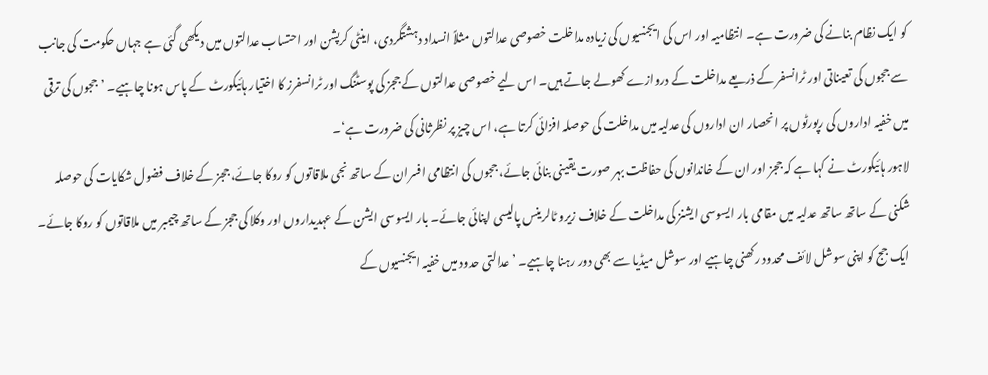کو ایک نظام بنانے کی ضرورت ہے۔ انتظامیہ اور اس کی ایجنسیوں کی زیادہ مداخلت خصوصی عدالتوں مثلاً انسداد دہشتگردی، اینٹی کرپشن اور احتساب عدالتوں میں دیکھی گئی ہے جہاں حکومت کی جانب سے ججوں کی تعیناتی اور ٹرانسفر کے ذریعے مداخلت کے دروازے کھولے جاتے ہیں۔ اس لیے خصوصی عدالتوں کے ججز کی پوسٹنگ اور ٹرانسفرز کا اختیار ہائیکورٹ کے پاس ہونا چاہیے۔ ’ججوں کی ترقی میں خفیہ اداروں کی رپورٹوں پر انحصار ان اداروں کی عدلیہ میں مداخلت کی حوصلہ افزائی کرتا ہے، اس چیز پر نظرثانی کی ضرورت ہے‘۔
لاہور ہائیکورٹ نے کہا ہے کہ ججز اور ان کے خاندانوں کی حفاظت بہر صورت یقینی بنائی جائے، ججوں کی انتظامی افسران کے ساتھ نجی ملاقاتوں کو روکا جائے، ججز کے خلاف فضول شکایات کی حوصلہ شکنی کے ساتھ ساتھ عدلیہ میں مقامی بار ایسوسی ایشنز کی مداخلت کے خلاف زیرو ٹالرینس پالیسی اپنائی جائے۔ بار ایسوسی ایشن کے عہدیداروں اور وکلا کی ججز کے ساتھ چیمبر میں ملاقاتوں کو روکا جائے۔ ایک جج کو اپنی سوشل لائف محدود رکھنی چاہیے اور سوشل میڈیا سے بھی دور رہنا چاہیے۔ ’عدالتی حدود میں خفیہ ایجنسیوں کے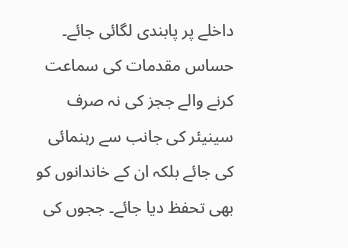داخلے پر پابندی لگائی جائے۔ حساس مقدمات کی سماعت کرنے والے ججز کی نہ صرف سینیئر کی جانب سے رہنمائی کی جائے بلکہ ان کے خاندانوں کو بھی تحفظ دیا جائے۔ ججوں کی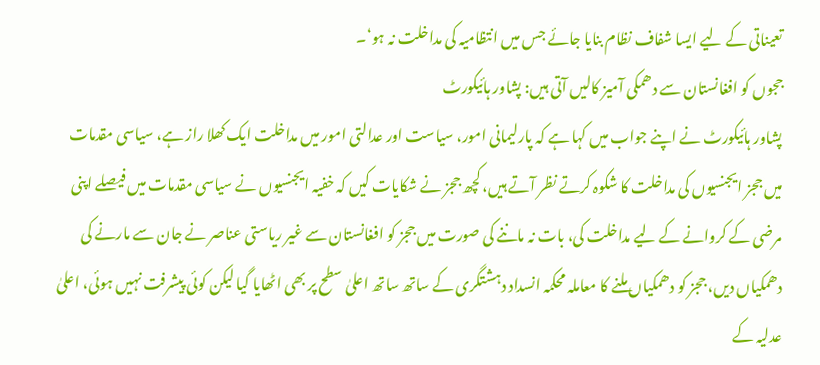تعیناتی کے لیے ایسا شفاف نظام بنایا جائے جس میں انتظامیہ کی مداخلت نہ ہو‘۔
ججوں کو افغانستان سے دھمکی آمیز کالیں آتی ہیں: پشاور ہائیکورٹ
پشاور ہائیکورٹ نے اپنے جواب میں کہا ہے کہ پارلیمانی امور، سیاست اور عدالتی امور میں مداخلت ایک کھلا راز ہے، سیاسی مقدمات میں ججز ایجنسیوں کی مداخلت کا شکوہ کرتے نظر آتے ہیں، کچھ ججز نے شکایات کیں کہ خفیہ ایجنسیوں نے سیاسی مقدمات میں فیصلے اپنی مرضی کے کروانے کے لیے مداخلت کی، بات نہ ماننے کی صورت میں ججز کو افغانستان سے غیر ریاستی عناصر نے جان سے مارنے کی دھمکیاں دیں، ججز کو دھمکیاں ملنے کا معاملہ محکمہ انسداد دہشتگری کے ساتھ ساتھ اعلیٰ سطح پر بھی اٹھایا گیا لیکن کوئی پیشرفت نہیں ہوئی، اعلیٰ عدلیہ کے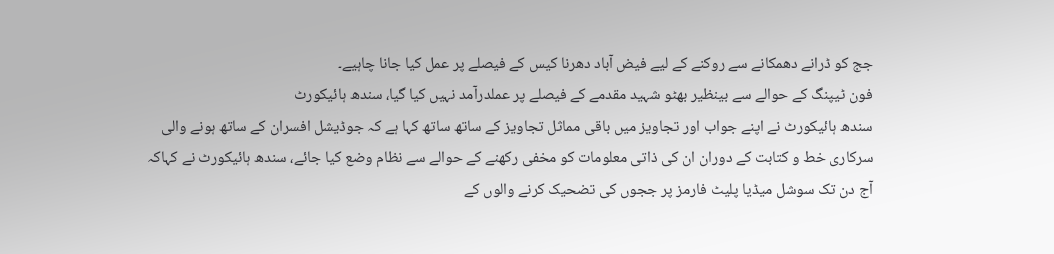جج کو ڈرانے دھمکانے سے روکنے کے لیے فیض آباد دھرنا کیس کے فیصلے پر عمل کیا جانا چاہیے۔
فون ٹیپنگ کے حوالے سے بینظیر بھٹو شہید مقدمے کے فیصلے پر عملدرآمد نہیں کیا گیا، سندھ ہائیکورٹ
سندھ ہائیکورٹ نے اپنے جواب اور تجاویز میں باقی مماثل تجاویز کے ساتھ ساتھ کہا ہے کہ جوڈیشل افسران کے ساتھ ہونے والی سرکاری خط و کتابت کے دوران ان کی ذاتی معلومات کو مخفی رکھنے کے حوالے سے نظام وضع کیا جائے، سندھ ہائیکورٹ نے کہاکہ آج دن تک سوشل میڈیا پلیٹ فارمز پر ججوں کی تضحیک کرنے والوں کے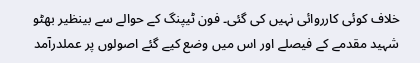خلاف کوئی کارروائی نہیں کی گئی۔ فون ٹیپنگ کے حوالے سے بینظیر بھٹو شہید مقدمے کے فیصلے اور اس میں وضع کیے گئے اصولوں پر عملدرآمد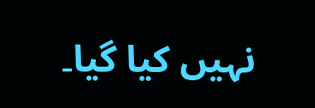نہیں کیا گیا۔